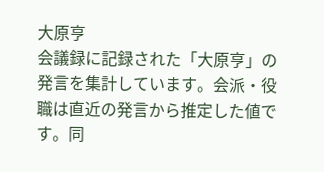大原亨
会議録に記録された「大原亨」の発言を集計しています。会派・役職は直近の発言から推定した値です。同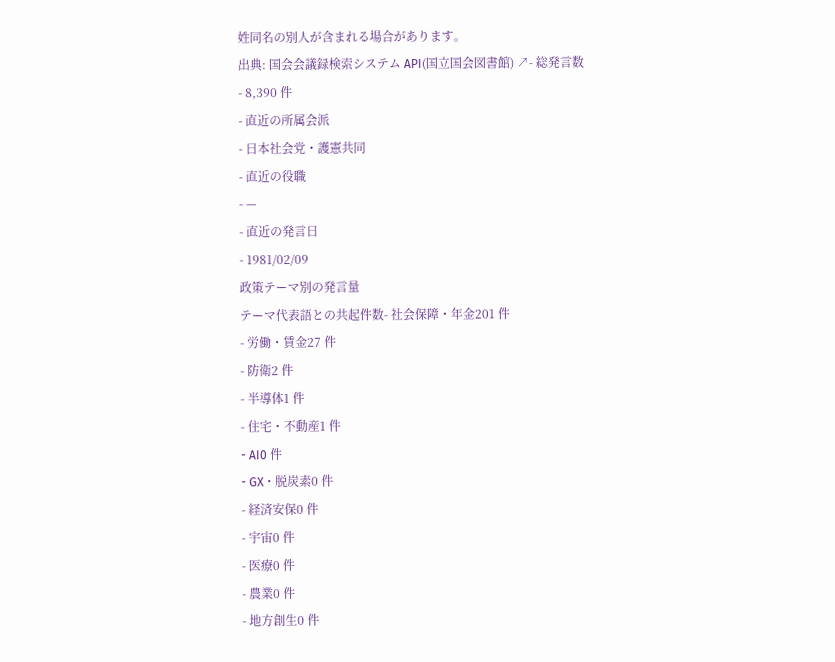姓同名の別人が含まれる場合があります。
出典: 国会会議録検索システム API(国立国会図書館) ↗- 総発言数
- 8,390 件
- 直近の所属会派
- 日本社会党・護憲共同
- 直近の役職
- —
- 直近の発言日
- 1981/02/09
政策テーマ別の発言量
テーマ代表語との共起件数- 社会保障・年金201 件
- 労働・賃金27 件
- 防衛2 件
- 半導体1 件
- 住宅・不動産1 件
- AI0 件
- GX・脱炭素0 件
- 経済安保0 件
- 宇宙0 件
- 医療0 件
- 農業0 件
- 地方創生0 件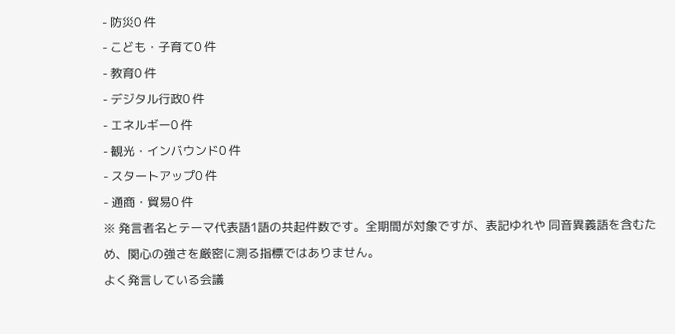- 防災0 件
- こども・子育て0 件
- 教育0 件
- デジタル行政0 件
- エネルギー0 件
- 観光・インバウンド0 件
- スタートアップ0 件
- 通商・貿易0 件
※ 発言者名とテーマ代表語1語の共起件数です。全期間が対象ですが、表記ゆれや 同音異義語を含むため、関心の強さを厳密に測る指標ではありません。
よく発言している会議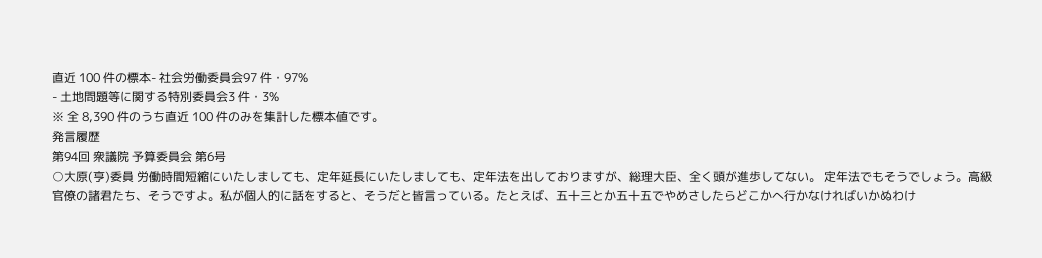直近 100 件の標本- 社会労働委員会97 件・97%
- 土地問題等に関する特別委員会3 件・3%
※ 全 8,390 件のうち直近 100 件のみを集計した標本値です。
発言履歴
第94回 衆議院 予算委員会 第6号
○大原(亨)委員 労働時間短縮にいたしましても、定年延長にいたしましても、定年法を出しておりますが、総理大臣、全く頭が進歩してない。 定年法でもそうでしょう。高級官僚の諸君たち、そうですよ。私が個人的に話をすると、そうだと皆言っている。たとえば、五十三とか五十五でやめさしたらどこかへ行かなければいかぬわけ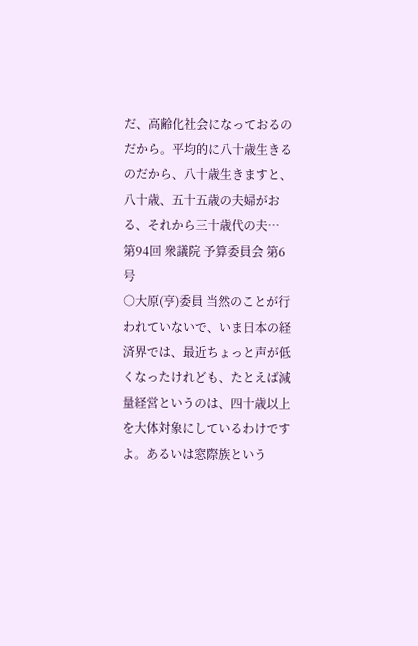だ、高齢化社会になっておるのだから。平均的に八十歳生きるのだから、八十歳生きますと、八十歳、五十五歳の夫婦がおる、それから三十歳代の夫…
第94回 衆議院 予算委員会 第6号
○大原(亨)委員 当然のことが行われていないで、いま日本の経済界では、最近ちょっと声が低くなったけれども、たとえば減量経営というのは、四十歳以上を大体対象にしているわけですよ。あるいは窓際族という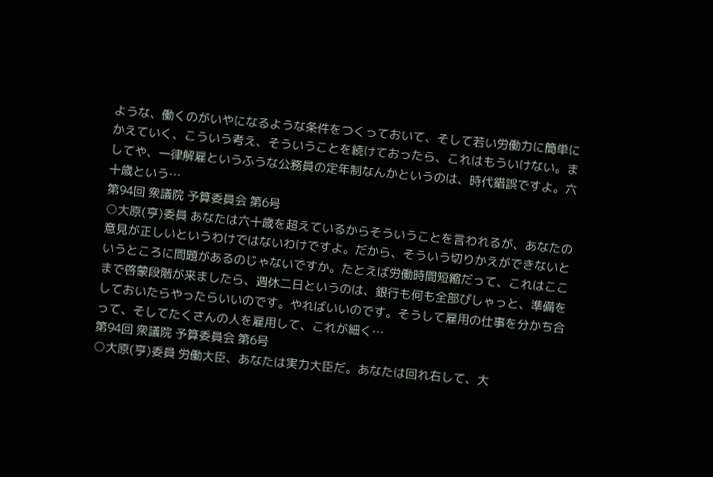ような、働くのがいやになるような条件をつくっておいて、そして若い労働力に簡単にかえていく、こういう考え、そういうことを続けておったら、これはもういけない。ましてや、一律解雇というふうな公務員の定年制なんかというのは、時代錯誤ですよ。六十歳という…
第94回 衆議院 予算委員会 第6号
○大原(亨)委員 あなたは六十歳を超えているからそういうことを言われるが、あなたの意見が正しいというわけではないわけですよ。だから、そういう切りかえができないというところに問題があるのじゃないですか。たとえば労働時間短縮だって、これはここまで啓蒙段階が来ましたら、週休二日というのは、銀行も何も全部ぴしゃっと、準備をしておいたらやったらいいのです。やればいいのです。そうして雇用の仕事を分かち合って、そしてたくさんの人を雇用して、これが細く…
第94回 衆議院 予算委員会 第6号
○大原(亨)委員 労働大臣、あなたは実力大臣だ。あなたは回れ右して、大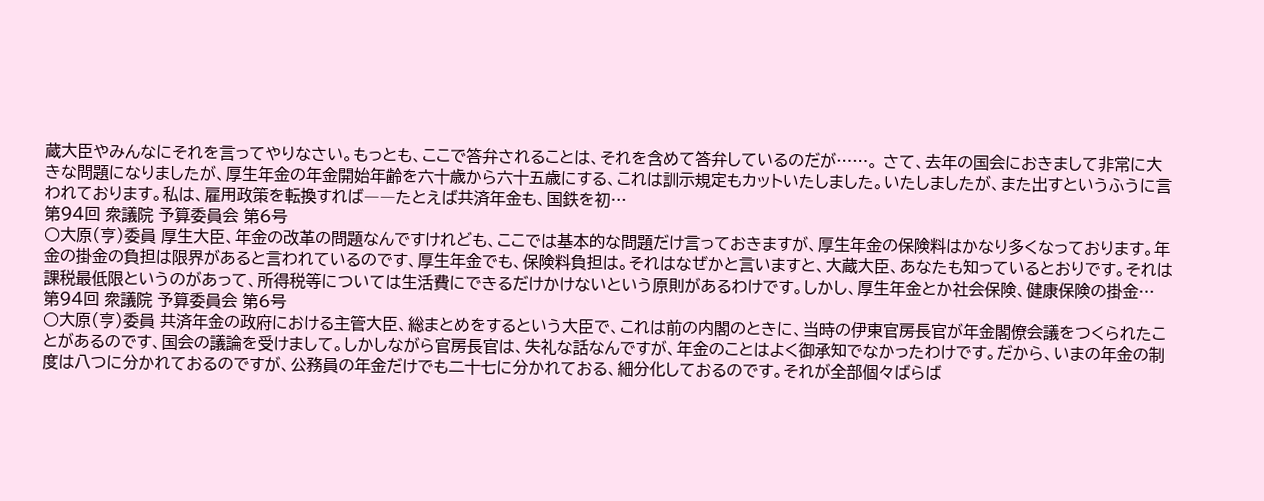蔵大臣やみんなにそれを言ってやりなさい。もっとも、ここで答弁されることは、それを含めて答弁しているのだが……。 さて、去年の国会におきまして非常に大きな問題になりましたが、厚生年金の年金開始年齢を六十歳から六十五歳にする、これは訓示規定もカットいたしました。いたしましたが、また出すというふうに言われております。私は、雇用政策を転換すれば――たとえば共済年金も、国鉄を初…
第94回 衆議院 予算委員会 第6号
○大原(亨)委員 厚生大臣、年金の改革の問題なんですけれども、ここでは基本的な問題だけ言っておきますが、厚生年金の保険料はかなり多くなっております。年金の掛金の負担は限界があると言われているのです、厚生年金でも、保険料負担は。それはなぜかと言いますと、大蔵大臣、あなたも知っているとおりです。それは課税最低限というのがあって、所得税等については生活費にできるだけかけないという原則があるわけです。しかし、厚生年金とか社会保険、健康保険の掛金…
第94回 衆議院 予算委員会 第6号
○大原(亨)委員 共済年金の政府における主管大臣、総まとめをするという大臣で、これは前の内閣のときに、当時の伊東官房長官が年金閣僚会議をつくられたことがあるのです、国会の議論を受けまして。しかしながら官房長官は、失礼な話なんですが、年金のことはよく御承知でなかったわけです。だから、いまの年金の制度は八つに分かれておるのですが、公務員の年金だけでも二十七に分かれておる、細分化しておるのです。それが全部個々ばらば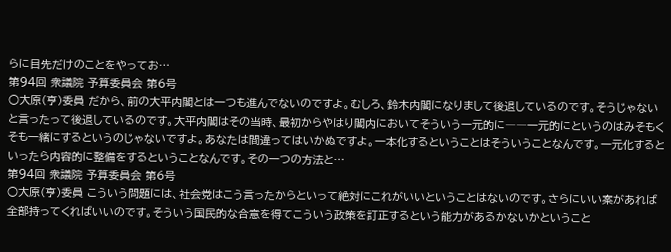らに目先だけのことをやってお…
第94回 衆議院 予算委員会 第6号
○大原(亨)委員 だから、前の大平内閣とは一つも進んでないのですよ。むしろ、鈴木内閣になりまして後退しているのです。そうじゃないと言ったって後退しているのです。大平内閣はその当時、最初からやはり閣内においてそういう一元的に――一元的にというのはみそもくそも一緒にするというのじゃないですよ。あなたは間違ってはいかぬですよ。一本化するということはそういうことなんです。一元化するといったら内容的に整備をするということなんです。その一つの方法と…
第94回 衆議院 予算委員会 第6号
○大原(亨)委員 こういう問題には、社会党はこう言ったからといって絶対にこれがいいということはないのです。さらにいい案があれば全部持ってくればいいのです。そういう国民的な合意を得てこういう政策を訂正するという能力があるかないかということ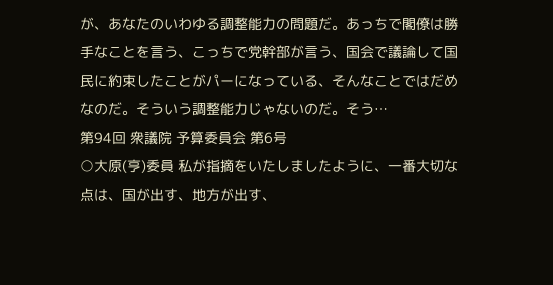が、あなたのいわゆる調整能力の問題だ。あっちで閣僚は勝手なことを言う、こっちで党幹部が言う、国会で議論して国民に約束したことがパーになっている、そんなことではだめなのだ。そういう調整能力じゃないのだ。そう…
第94回 衆議院 予算委員会 第6号
○大原(亨)委員 私が指摘をいたしましたように、一番大切な点は、国が出す、地方が出す、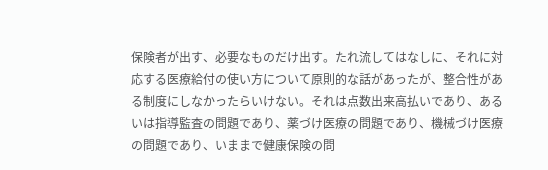保険者が出す、必要なものだけ出す。たれ流してはなしに、それに対応する医療給付の使い方について原則的な話があったが、整合性がある制度にしなかったらいけない。それは点数出来高払いであり、あるいは指導監査の問題であり、薬づけ医療の問題であり、機械づけ医療の問題であり、いままで健康保険の問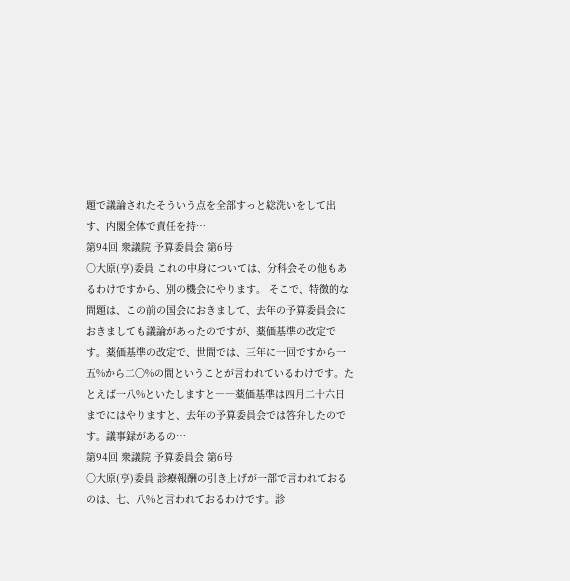題で議論されたそういう点を全部すっと総洗いをして出す、内閣全体で責任を持…
第94回 衆議院 予算委員会 第6号
○大原(亨)委員 これの中身については、分科会その他もあるわけですから、別の機会にやります。 そこで、特徴的な問題は、この前の国会におきまして、去年の予算委員会におきましても議論があったのですが、薬価基準の改定です。薬価基準の改定で、世間では、三年に一回ですから一五%から二〇%の間ということが言われているわけです。たとえば一八%といたしますと――薬価基準は四月二十六日までにはやりますと、去年の予算委員会では答弁したのです。議事録があるの…
第94回 衆議院 予算委員会 第6号
○大原(亨)委員 診療報酬の引き上げが一部で言われておるのは、七、八%と言われておるわけです。診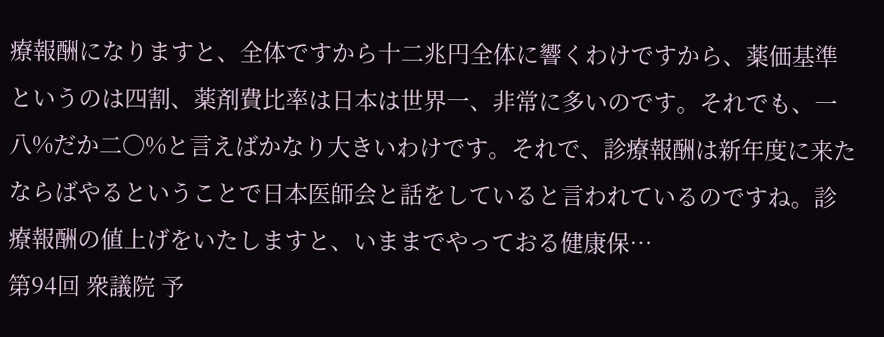療報酬になりますと、全体ですから十二兆円全体に響くわけですから、薬価基準というのは四割、薬剤費比率は日本は世界一、非常に多いのです。それでも、一八%だか二〇%と言えばかなり大きいわけです。それで、診療報酬は新年度に来たならばやるということで日本医師会と話をしていると言われているのですね。診療報酬の値上げをいたしますと、いままでやっておる健康保…
第94回 衆議院 予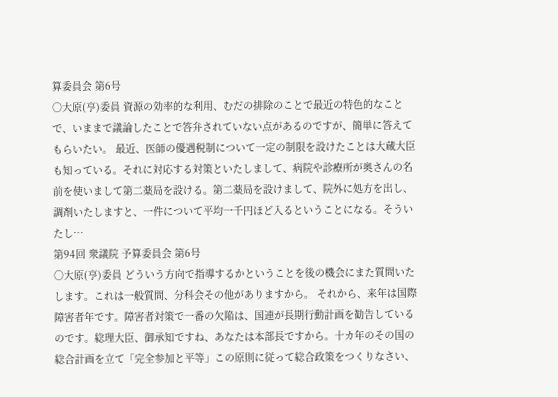算委員会 第6号
○大原(亨)委員 資源の効率的な利用、むだの排除のことで最近の特色的なことで、いままで議論したことで答弁されていない点があるのですが、簡単に答えてもらいたい。 最近、医師の優遇税制について一定の制限を設けたことは大蔵大臣も知っている。それに対応する対策といたしまして、病院や診療所が奥さんの名前を使いまして第二薬局を設ける。第二薬局を設けまして、院外に処方を出し、調剤いたしますと、一件について平均一千円ほど入るということになる。そういたし…
第94回 衆議院 予算委員会 第6号
○大原(亨)委員 どういう方向で指導するかということを後の機会にまた質問いたします。これは一般質問、分科会その他がありますから。 それから、来年は国際障害者年です。障害者対策で一番の欠陥は、国連が長期行動計画を勧告しているのです。総理大臣、御承知ですね、あなたは本部長ですから。十カ年のその国の総合計画を立て「完全参加と平等」この原則に従って総合政策をつくりなさい、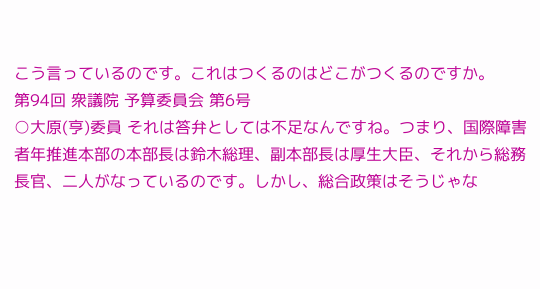こう言っているのです。これはつくるのはどこがつくるのですか。
第94回 衆議院 予算委員会 第6号
○大原(亨)委員 それは答弁としては不足なんですね。つまり、国際障害者年推進本部の本部長は鈴木総理、副本部長は厚生大臣、それから総務長官、二人がなっているのです。しかし、総合政策はそうじゃな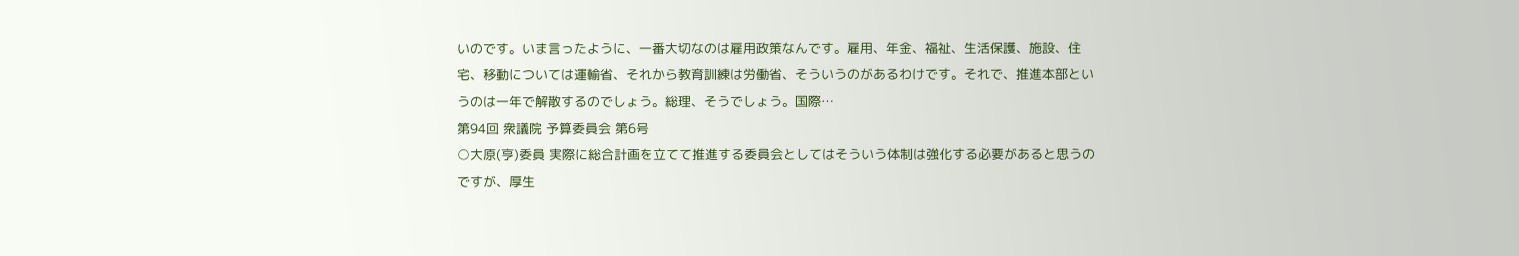いのです。いま言ったように、一番大切なのは雇用政策なんです。雇用、年金、福祉、生活保護、施設、住宅、移動については運輸省、それから教育訓練は労働省、そういうのがあるわけです。それで、推進本部というのは一年で解散するのでしょう。総理、そうでしょう。国際…
第94回 衆議院 予算委員会 第6号
○大原(亨)委員 実際に総合計画を立てて推進する委員会としてはそういう体制は強化する必要があると思うのですが、厚生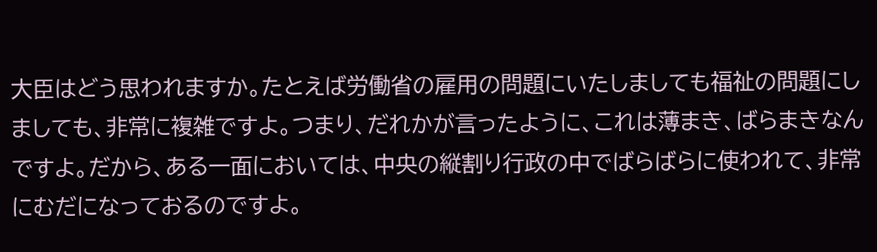大臣はどう思われますか。たとえば労働省の雇用の問題にいたしましても福祉の問題にしましても、非常に複雑ですよ。つまり、だれかが言ったように、これは薄まき、ばらまきなんですよ。だから、ある一面においては、中央の縦割り行政の中でばらばらに使われて、非常にむだになっておるのですよ。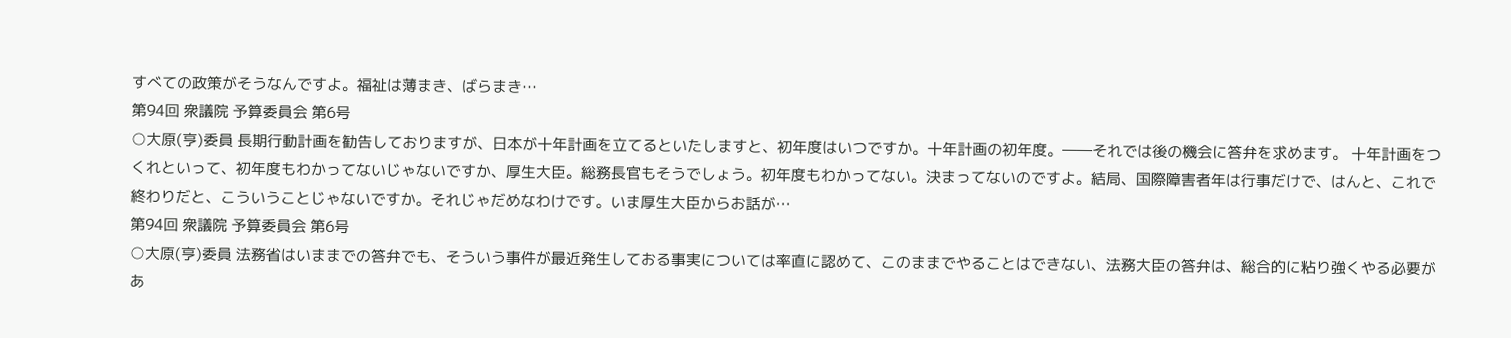すべての政策がそうなんですよ。福祉は薄まき、ばらまき…
第94回 衆議院 予算委員会 第6号
○大原(亨)委員 長期行動計画を勧告しておりますが、日本が十年計画を立てるといたしますと、初年度はいつですか。十年計画の初年度。――それでは後の機会に答弁を求めます。 十年計画をつくれといって、初年度もわかってないじゃないですか、厚生大臣。総務長官もそうでしょう。初年度もわかってない。決まってないのですよ。結局、国際障害者年は行事だけで、はんと、これで終わりだと、こういうことじゃないですか。それじゃだめなわけです。いま厚生大臣からお話が…
第94回 衆議院 予算委員会 第6号
○大原(亨)委員 法務省はいままでの答弁でも、そういう事件が最近発生しておる事実については率直に認めて、このままでやることはできない、法務大臣の答弁は、総合的に粘り強くやる必要があ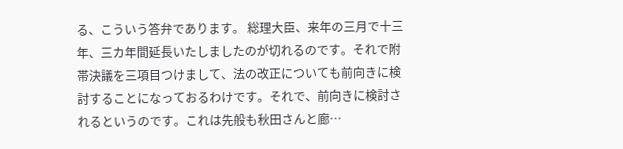る、こういう答弁であります。 総理大臣、来年の三月で十三年、三カ年間延長いたしましたのが切れるのです。それで附帯決議を三項目つけまして、法の改正についても前向きに検討することになっておるわけです。それで、前向きに検討されるというのです。これは先般も秋田さんと廊…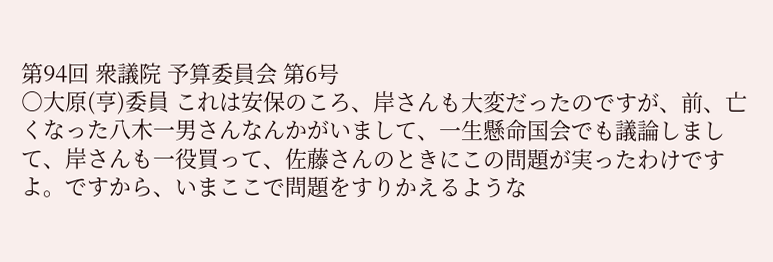第94回 衆議院 予算委員会 第6号
○大原(亨)委員 これは安保のころ、岸さんも大変だったのですが、前、亡くなった八木一男さんなんかがいまして、一生懸命国会でも議論しまして、岸さんも一役買って、佐藤さんのときにこの問題が実ったわけですよ。ですから、いまここで問題をすりかえるような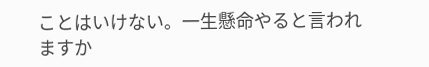ことはいけない。一生懸命やると言われますか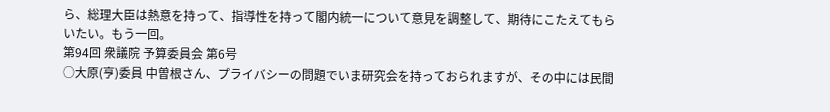ら、総理大臣は熱意を持って、指導性を持って閣内統一について意見を調整して、期待にこたえてもらいたい。もう一回。
第94回 衆議院 予算委員会 第6号
○大原(亨)委員 中曽根さん、プライバシーの問題でいま研究会を持っておられますが、その中には民間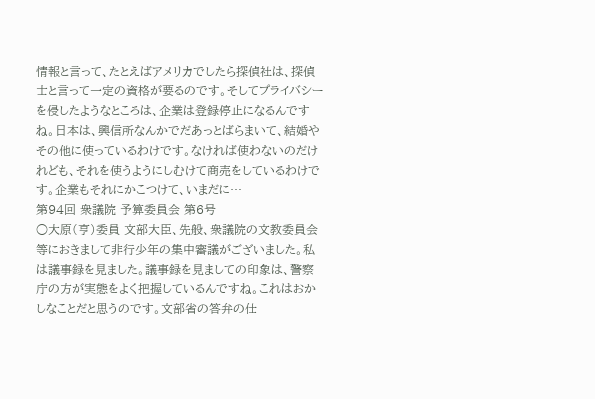情報と言って、たとえばアメリカでしたら探偵社は、探偵士と言って一定の資格が要るのです。そしてプライバシーを侵したようなところは、企業は登録停止になるんですね。日本は、興信所なんかでだあっとばらまいて、結婚やその他に使っているわけです。なければ使わないのだけれども、それを使うようにしむけて商売をしているわけです。企業もそれにかこつけて、いまだに…
第94回 衆議院 予算委員会 第6号
○大原(亨)委員 文部大臣、先般、衆議院の文教委員会等におきまして非行少年の集中審議がございました。私は議事録を見ました。議事録を見ましての印象は、警察庁の方が実態をよく把握しているんですね。これはおかしなことだと思うのです。文部省の答弁の仕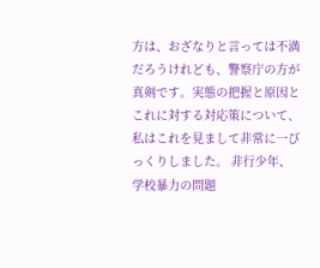方は、おざなりと言っては不満だろうけれども、警察庁の方が真剣です。実態の把握と原因とこれに対する対応策について、私はこれを見まして非常に一びっくりしました。 非行少年、学校暴力の問題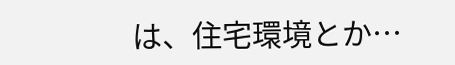は、住宅環境とか…